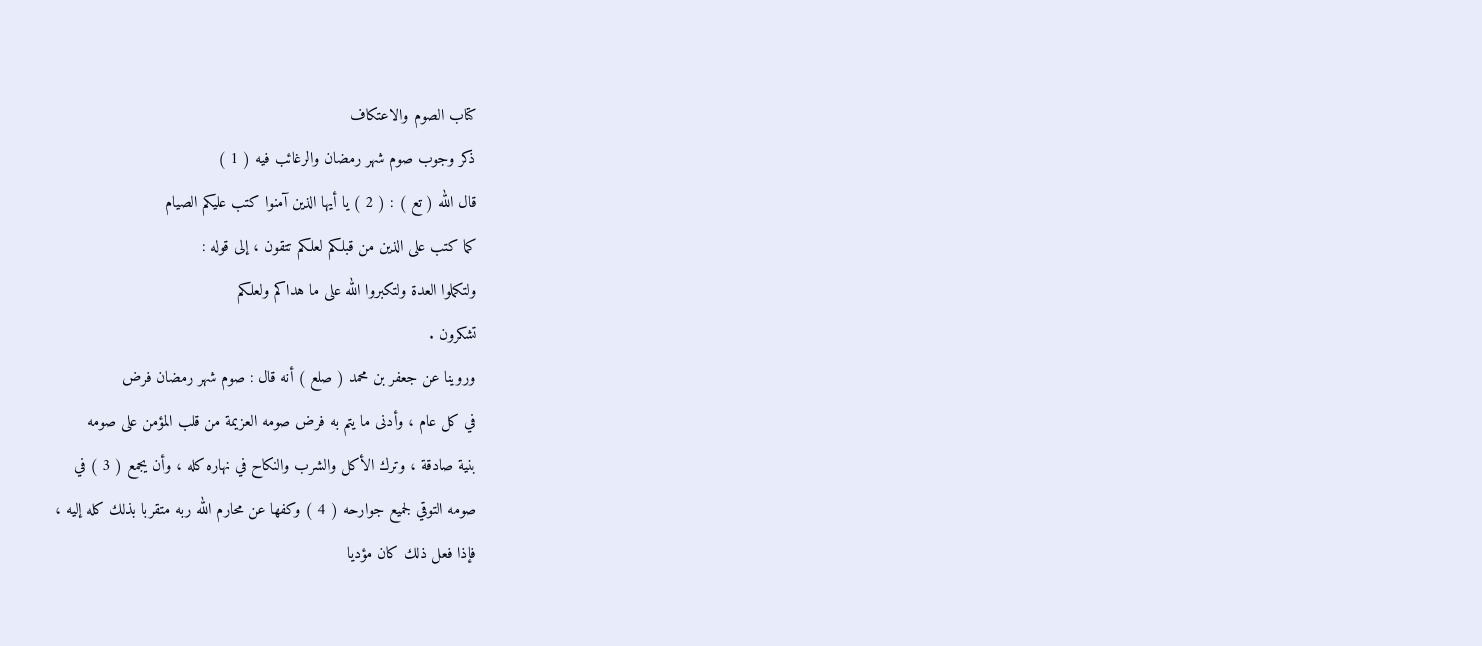كتاب الصوم والاعتكاف
ذكر وجوب صوم شهر رمضان والرغائب فيه ( 1 )
قال الله ( تع ) : ( 2 ) يا أيها الذين آمنوا كتب عليكم الصيام
كما كتب على الذين من قبلكم لعلكم تتقون ، إلى قوله :
ولتكملوا العدة ولتكبروا الله على ما هداكم ولعلكم
تشكرون .
وروينا عن جعفر بن محمد ( صلع ) أنه قال : صوم شهر رمضان فرض
في كل عام ، وأدنى ما يتم به فرض صومه العزيمة من قلب المؤمن على صومه
بنية صادقة ، وترك الأكل والشرب والنكاح في نهاره كله ، وأن يجمع ( 3 ) في
صومه التوقي لجميع جوارحه ( 4 ) وكفها عن محارم الله ربه متقربا بذلك كله إليه ،
فإذا فعل ذلك كان مؤديا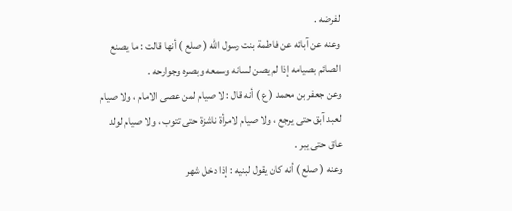لفرضه .
وعنه عن آبائه عن فاطمة بنت رسول الله ( صلع ) أنها قالت : ما يصنع
الصائم بصيامه إذا لم يصن لسانه وسمعه وبصره وجوارحه .
وعن جعفر بن محمد ( ع ) أنه قال : لا صيام لمن عصى الامام ، ولا صيام
لعبد آبق حتى يرجع ، ولا صيام لامرأة ناشزة حتى تتوب ، ولا صيام لولد
عاق حتى يبر .
وعنه ( صلع ) أنه كان يقول لبنيه : إذا دخل شهر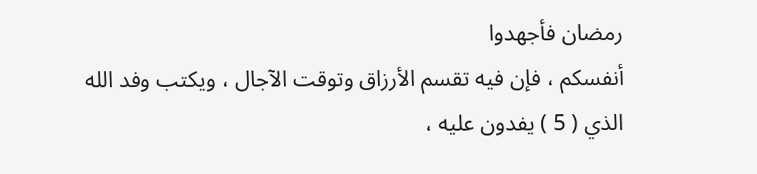رمضان فأجهدوا
أنفسكم ، فإن فيه تقسم الأرزاق وتوقت الآجال ، ويكتب وفد الله
الذي ( 5 ) يفدون عليه ،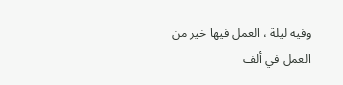وفيه ليلة ، العمل فيها خير من العمل في ألف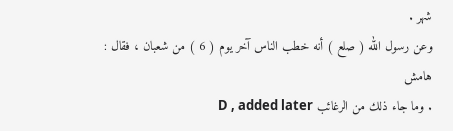شهر .
وعن رسول الله ( صلع ) أنه خطب الناس آخر يوم ( 6 ) من شعبان ، فقال :
هامش
. وما جاء ذلك من الرغائب D , added later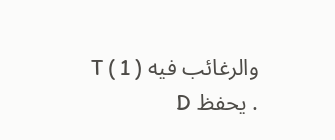والرغائب فيه T ( 1 )
. يحفظ D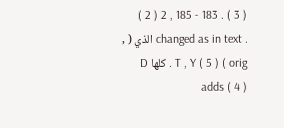( 3 ) . 183 - 185 , 2 ( 2 )
. changed as in text الذي ( , orig ) T , Y ( 5 ) . كلها D adds ( 4 )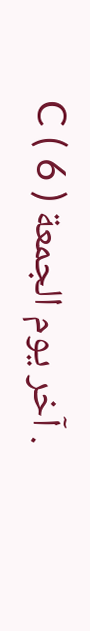. آخر يوم الجمعة C ( 6 )